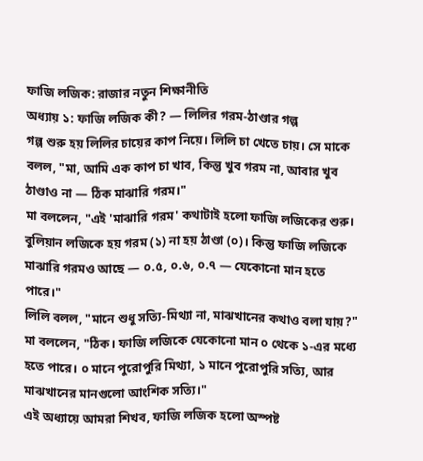ফাজি লজিক: রাজার নতুন শিক্ষানীতি
অধ্যায় ১: ফাজি লজিক কী? — লিলির গরম-ঠাণ্ডার গল্প
গল্প শুরু হয় লিলির চায়ের কাপ নিয়ে। লিলি চা খেতে চায়। সে মাকে বলল, "মা, আমি এক কাপ চা খাব, কিন্তু খুব গরম না, আবার খুব ঠাণ্ডাও না — ঠিক মাঝারি গরম।"
মা বললেন, "এই 'মাঝারি গরম' কথাটাই হলো ফাজি লজিকের শুরু। বুলিয়ান লজিকে হয় গরম (১) না হয় ঠাণ্ডা (০)। কিন্তু ফাজি লজিকে মাঝারি গরমও আছে — ০.৫, ০.৬, ০.৭ — যেকোনো মান হতে পারে।"
লিলি বলল, "মানে শুধু সত্যি-মিথ্যা না, মাঝখানের কথাও বলা যায়?"
মা বললেন, "ঠিক। ফাজি লজিকে যেকোনো মান ০ থেকে ১-এর মধ্যে হতে পারে। ০ মানে পুরোপুরি মিথ্যা, ১ মানে পুরোপুরি সত্যি, আর মাঝখানের মানগুলো আংশিক সত্যি।"
এই অধ্যায়ে আমরা শিখব, ফাজি লজিক হলো অস্পষ্ট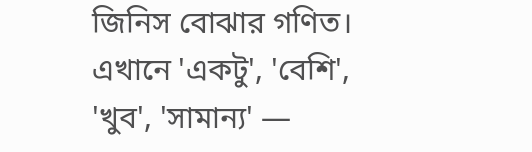জিনিস বোঝার গণিত। এখানে 'একটু', 'বেশি', 'খুব', 'সামান্য' —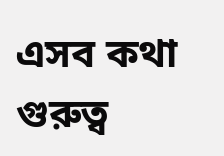এসব কথা গুরুত্ব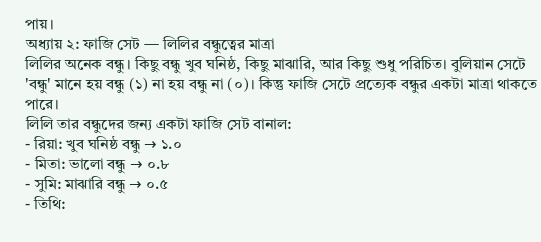পায়।
অধ্যায় ২: ফাজি সেট — লিলির বন্ধুত্বের মাত্রা
লিলির অনেক বন্ধু। কিছু বন্ধু খুব ঘনিষ্ঠ, কিছু মাঝারি, আর কিছু শুধু পরিচিত। বুলিয়ান সেটে 'বন্ধু' মানে হয় বন্ধু (১) না হয় বন্ধু না (০)। কিন্তু ফাজি সেটে প্রত্যেক বন্ধুর একটা মাত্রা থাকতে পারে।
লিলি তার বন্ধুদের জন্য একটা ফাজি সেট বানাল:
- রিয়া: খুব ঘনিষ্ঠ বন্ধু → ১.০
- মিতা: ভালো বন্ধু → ০.৮
- সুমি: মাঝারি বন্ধু → ০.৫
- তিথি: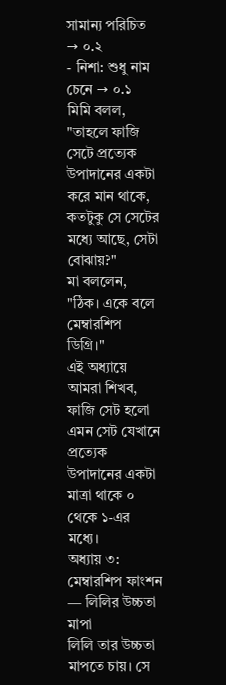সামান্য পরিচিত → ০.২
- নিশা: শুধু নাম চেনে → ০.১
মিমি বলল, "তাহলে ফাজি সেটে প্রত্যেক উপাদানের একটা করে মান থাকে, কতটুকু সে সেটের মধ্যে আছে, সেটা বোঝায়?"
মা বললেন, "ঠিক। একে বলে মেম্বারশিপ ডিগ্রি।"
এই অধ্যায়ে আমরা শিখব, ফাজি সেট হলো এমন সেট যেখানে প্রত্যেক উপাদানের একটা মাত্রা থাকে ০ থেকে ১-এর মধ্যে।
অধ্যায় ৩: মেম্বারশিপ ফাংশন — লিলির উচ্চতা মাপা
লিলি তার উচ্চতা মাপতে চায়। সে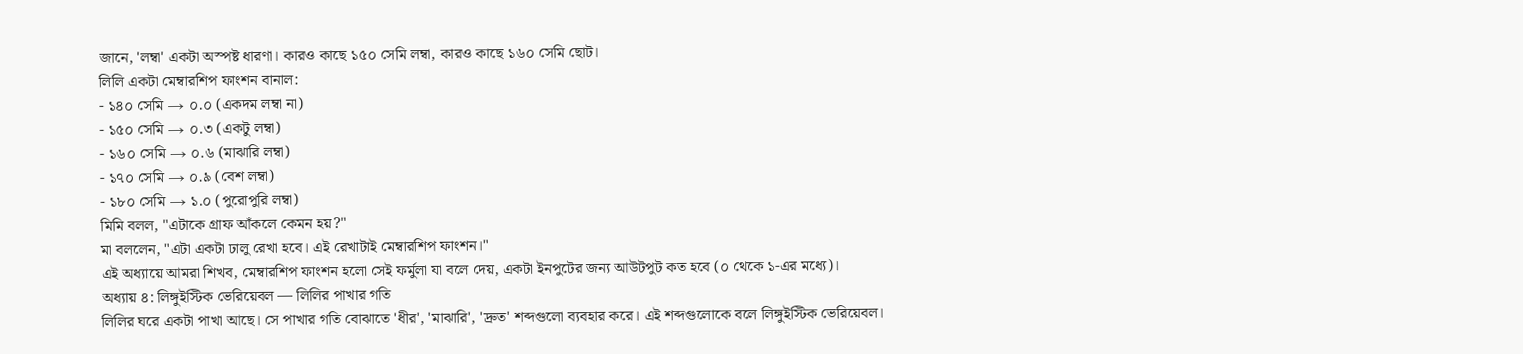জানে, 'লম্বা' একটা অস্পষ্ট ধারণা। কারও কাছে ১৫০ সেমি লম্বা, কারও কাছে ১৬০ সেমি ছোট।
লিলি একটা মেম্বারশিপ ফাংশন বানাল:
- ১৪০ সেমি → ০.০ (একদম লম্বা না)
- ১৫০ সেমি → ০.৩ (একটু লম্বা)
- ১৬০ সেমি → ০.৬ (মাঝারি লম্বা)
- ১৭০ সেমি → ০.৯ (বেশ লম্বা)
- ১৮০ সেমি → ১.০ (পুরোপুরি লম্বা)
মিমি বলল, "এটাকে গ্রাফ আঁকলে কেমন হয়?"
মা বললেন, "এটা একটা ঢালু রেখা হবে। এই রেখাটাই মেম্বারশিপ ফাংশন।"
এই অধ্যায়ে আমরা শিখব, মেম্বারশিপ ফাংশন হলো সেই ফর্মুলা যা বলে দেয়, একটা ইনপুটের জন্য আউটপুট কত হবে (০ থেকে ১-এর মধ্যে)।
অধ্যায় ৪: লিঙ্গুইস্টিক ভেরিয়েবল — লিলির পাখার গতি
লিলির ঘরে একটা পাখা আছে। সে পাখার গতি বোঝাতে 'ধীর', 'মাঝারি', 'দ্রুত' শব্দগুলো ব্যবহার করে। এই শব্দগুলোকে বলে লিঙ্গুইস্টিক ভেরিয়েবল।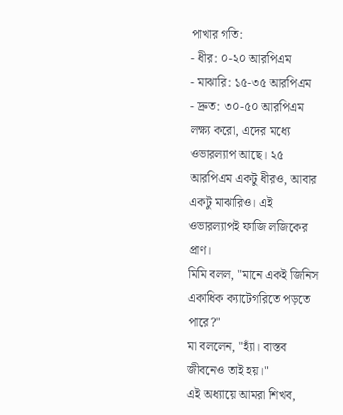পাখার গতি:
- ধীর: ০-২০ আরপিএম
- মাঝারি: ১৫-৩৫ আরপিএম
- দ্রুত: ৩০-৫০ আরপিএম
লক্ষ্য করো, এদের মধ্যে ওভারল্যাপ আছে। ২৫ আরপিএম একটু ধীরও, আবার একটু মাঝারিও। এই ওভারল্যাপই ফাজি লজিকের প্রাণ।
মিমি বলল, "মানে একই জিনিস একাধিক ক্যাটেগরিতে পড়তে পারে?"
মা বললেন, "হ্যাঁ। বাস্তব জীবনেও তাই হয়।"
এই অধ্যায়ে আমরা শিখব,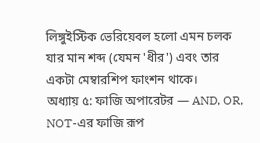লিঙ্গুইস্টিক ভেরিয়েবল হলো এমন চলক যার মান শব্দ (যেমন 'ধীর') এবং তার একটা মেম্বারশিপ ফাংশন থাকে।
অধ্যায় ৫: ফাজি অপারেটর — AND, OR, NOT-এর ফাজি রূপ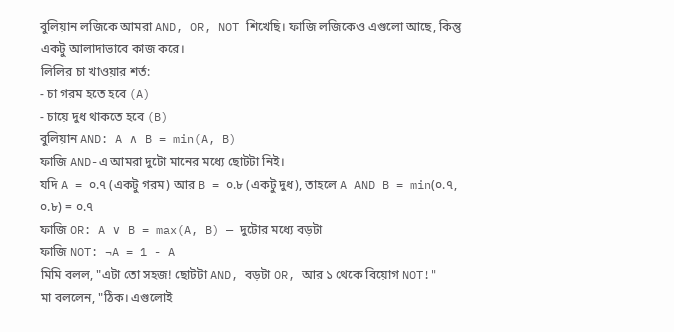বুলিয়ান লজিকে আমরা AND, OR, NOT শিখেছি। ফাজি লজিকেও এগুলো আছে, কিন্তু একটু আলাদাভাবে কাজ করে।
লিলির চা খাওয়ার শর্ত:
- চা গরম হতে হবে (A)
- চায়ে দুধ থাকতে হবে (B)
বুলিয়ান AND: A ∧ B = min(A, B)
ফাজি AND-এ আমরা দুটো মানের মধ্যে ছোটটা নিই।
যদি A = ০.৭ (একটু গরম) আর B = ০.৮ (একটু দুধ), তাহলে A AND B = min(০.৭, ০.৮) = ০.৭
ফাজি OR: A ∨ B = max(A, B) — দুটোর মধ্যে বড়টা
ফাজি NOT: ¬A = 1 - A
মিমি বলল, "এটা তো সহজ! ছোটটা AND, বড়টা OR, আর ১ থেকে বিয়োগ NOT!"
মা বললেন, "ঠিক। এগুলোই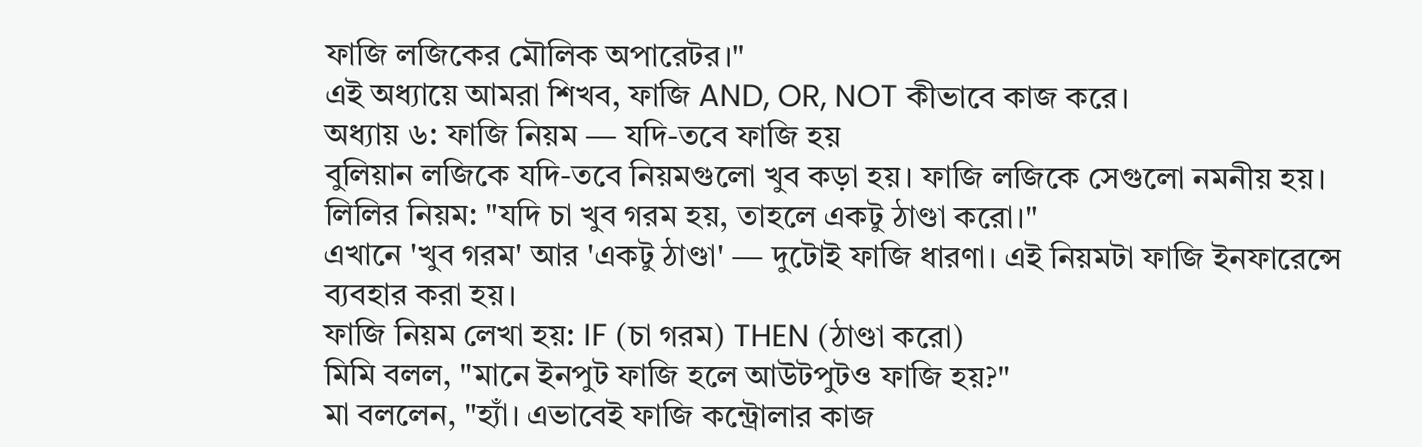ফাজি লজিকের মৌলিক অপারেটর।"
এই অধ্যায়ে আমরা শিখব, ফাজি AND, OR, NOT কীভাবে কাজ করে।
অধ্যায় ৬: ফাজি নিয়ম — যদি-তবে ফাজি হয়
বুলিয়ান লজিকে যদি-তবে নিয়মগুলো খুব কড়া হয়। ফাজি লজিকে সেগুলো নমনীয় হয়।
লিলির নিয়ম: "যদি চা খুব গরম হয়, তাহলে একটু ঠাণ্ডা করো।"
এখানে 'খুব গরম' আর 'একটু ঠাণ্ডা' — দুটোই ফাজি ধারণা। এই নিয়মটা ফাজি ইনফারেন্সে ব্যবহার করা হয়।
ফাজি নিয়ম লেখা হয়: IF (চা গরম) THEN (ঠাণ্ডা করো)
মিমি বলল, "মানে ইনপুট ফাজি হলে আউটপুটও ফাজি হয়?"
মা বললেন, "হ্যাঁ। এভাবেই ফাজি কন্ট্রোলার কাজ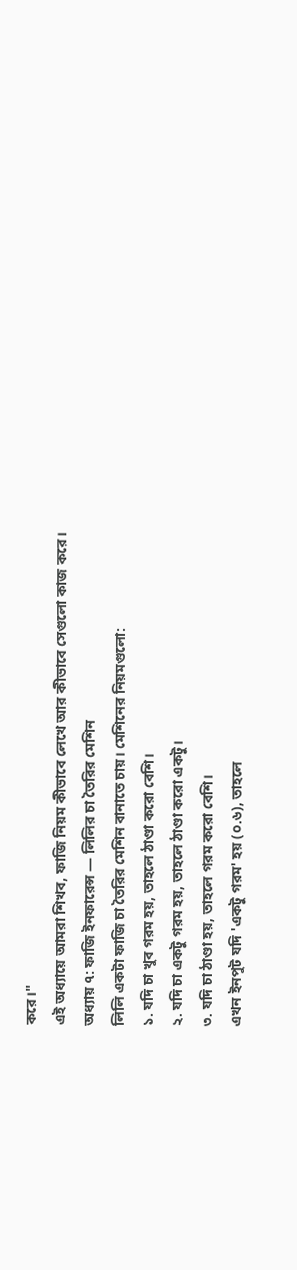করে।"
এই অধ্যায়ে আমরা শিখব, ফাজি নিয়ম কীভাবে লেখে আর কীভাবে সেগুলো কাজ করে।
অধ্যায় ৭: ফাজি ইনফারেন্স — লিলির চা তৈরির মেশিন
লিলি একটা ফাজি চা তৈরির মেশিন বানাতে চায়। মেশিনের নিয়মগুলো:
১. যদি চা খুব গরম হয়, তাহলে ঠাণ্ডা করো বেশি।
২. যদি চা একটু গরম হয়, তাহলে ঠাণ্ডা করো একটু।
৩. যদি চা ঠাণ্ডা হয়, তাহলে গরম করো বেশি।
এখন ইনপুট যদি 'একটু গরম' হয় (০.৬), তাহলে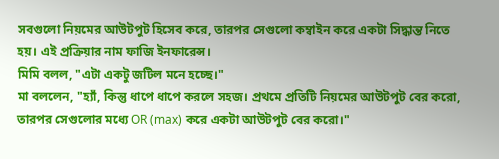সবগুলো নিয়মের আউটপুট হিসেব করে, তারপর সেগুলো কম্বাইন করে একটা সিদ্ধান্ত নিতে হয়। এই প্রক্রিয়ার নাম ফাজি ইনফারেন্স।
মিমি বলল, "এটা একটু জটিল মনে হচ্ছে।"
মা বললেন, "হ্যাঁ, কিন্তু ধাপে ধাপে করলে সহজ। প্রথমে প্রতিটি নিয়মের আউটপুট বের করো, তারপর সেগুলোর মধ্যে OR (max) করে একটা আউটপুট বের করো।"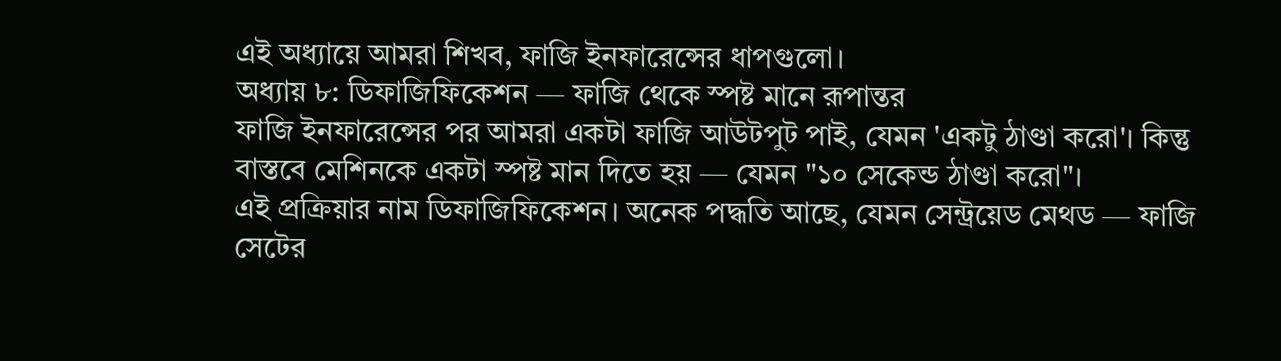এই অধ্যায়ে আমরা শিখব, ফাজি ইনফারেন্সের ধাপগুলো।
অধ্যায় ৮: ডিফাজিফিকেশন — ফাজি থেকে স্পষ্ট মানে রূপান্তর
ফাজি ইনফারেন্সের পর আমরা একটা ফাজি আউটপুট পাই, যেমন 'একটু ঠাণ্ডা করো'। কিন্তু বাস্তবে মেশিনকে একটা স্পষ্ট মান দিতে হয় — যেমন "১০ সেকেন্ড ঠাণ্ডা করো"।
এই প্রক্রিয়ার নাম ডিফাজিফিকেশন। অনেক পদ্ধতি আছে, যেমন সেন্ট্রয়েড মেথড — ফাজি সেটের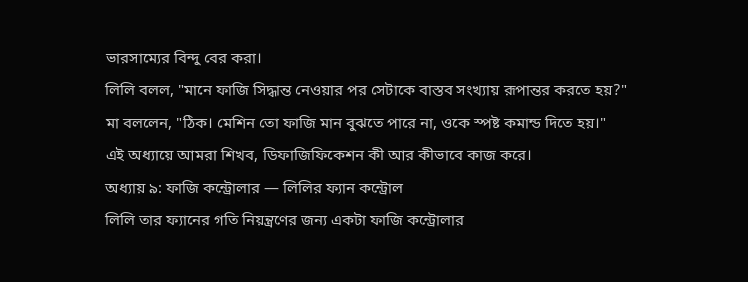ভারসাম্যের বিন্দু বের করা।
লিলি বলল, "মানে ফাজি সিদ্ধান্ত নেওয়ার পর সেটাকে বাস্তব সংখ্যায় রূপান্তর করতে হয়?"
মা বললেন, "ঠিক। মেশিন তো ফাজি মান বুঝতে পারে না, ওকে স্পষ্ট কমান্ড দিতে হয়।"
এই অধ্যায়ে আমরা শিখব, ডিফাজিফিকেশন কী আর কীভাবে কাজ করে।
অধ্যায় ৯: ফাজি কন্ট্রোলার — লিলির ফ্যান কন্ট্রোল
লিলি তার ফ্যানের গতি নিয়ন্ত্রণের জন্য একটা ফাজি কন্ট্রোলার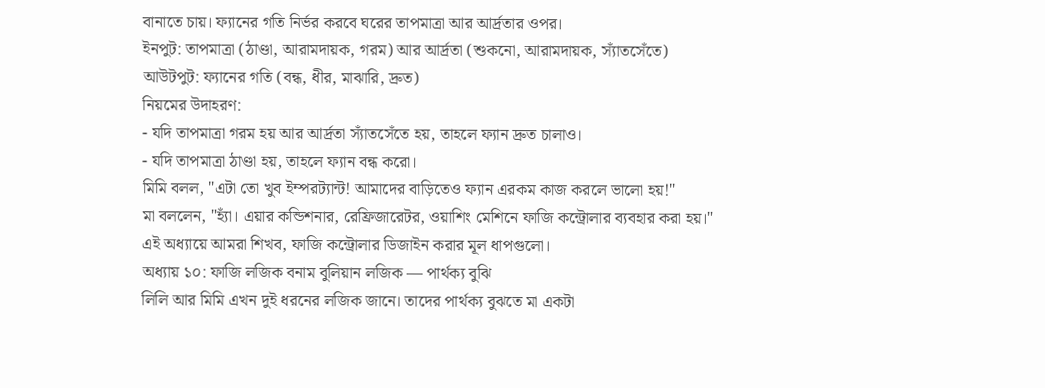বানাতে চায়। ফ্যানের গতি নির্ভর করবে ঘরের তাপমাত্রা আর আর্দ্রতার ওপর।
ইনপুট: তাপমাত্রা (ঠাণ্ডা, আরামদায়ক, গরম) আর আর্দ্রতা (শুকনো, আরামদায়ক, স্যাঁতসেঁতে)
আউটপুট: ফ্যানের গতি (বন্ধ, ধীর, মাঝারি, দ্রুত)
নিয়মের উদাহরণ:
- যদি তাপমাত্রা গরম হয় আর আর্দ্রতা স্যাঁতসেঁতে হয়, তাহলে ফ্যান দ্রুত চালাও।
- যদি তাপমাত্রা ঠাণ্ডা হয়, তাহলে ফ্যান বন্ধ করো।
মিমি বলল, "এটা তো খুব ইম্পরট্যান্ট! আমাদের বাড়িতেও ফ্যান এরকম কাজ করলে ভালো হয়!"
মা বললেন, "হ্যাঁ। এয়ার কন্ডিশনার, রেফ্রিজারেটর, ওয়াশিং মেশিনে ফাজি কন্ট্রোলার ব্যবহার করা হয়।"
এই অধ্যায়ে আমরা শিখব, ফাজি কন্ট্রোলার ডিজাইন করার মূল ধাপগুলো।
অধ্যায় ১০: ফাজি লজিক বনাম বুলিয়ান লজিক — পার্থক্য বুঝি
লিলি আর মিমি এখন দুই ধরনের লজিক জানে। তাদের পার্থক্য বুঝতে মা একটা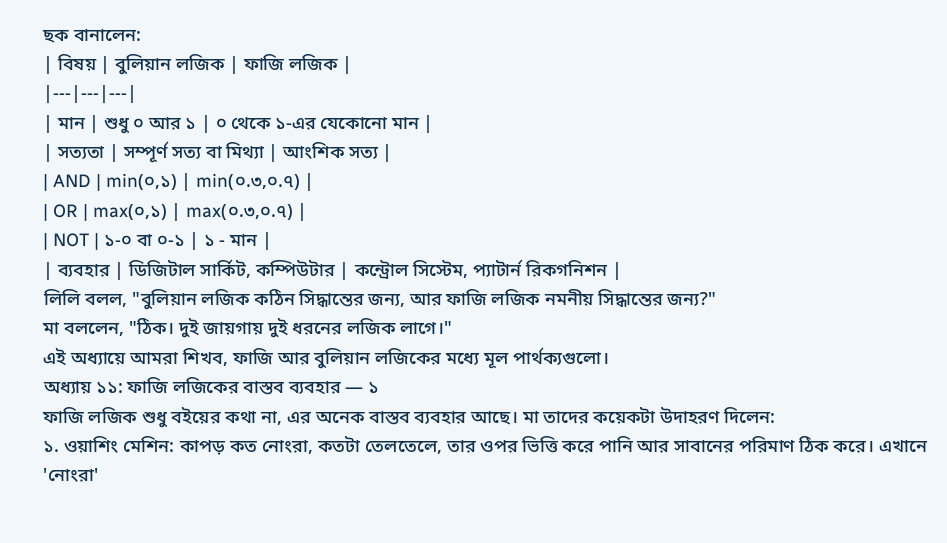ছক বানালেন:
| বিষয় | বুলিয়ান লজিক | ফাজি লজিক |
|---|---|---|
| মান | শুধু ০ আর ১ | ০ থেকে ১-এর যেকোনো মান |
| সত্যতা | সম্পূর্ণ সত্য বা মিথ্যা | আংশিক সত্য |
| AND | min(০,১) | min(০.৩,০.৭) |
| OR | max(০,১) | max(০.৩,০.৭) |
| NOT | ১-০ বা ০-১ | ১ - মান |
| ব্যবহার | ডিজিটাল সার্কিট, কম্পিউটার | কন্ট্রোল সিস্টেম, প্যাটার্ন রিকগনিশন |
লিলি বলল, "বুলিয়ান লজিক কঠিন সিদ্ধান্তের জন্য, আর ফাজি লজিক নমনীয় সিদ্ধান্তের জন্য?"
মা বললেন, "ঠিক। দুই জায়গায় দুই ধরনের লজিক লাগে।"
এই অধ্যায়ে আমরা শিখব, ফাজি আর বুলিয়ান লজিকের মধ্যে মূল পার্থক্যগুলো।
অধ্যায় ১১: ফাজি লজিকের বাস্তব ব্যবহার — ১
ফাজি লজিক শুধু বইয়ের কথা না, এর অনেক বাস্তব ব্যবহার আছে। মা তাদের কয়েকটা উদাহরণ দিলেন:
১. ওয়াশিং মেশিন: কাপড় কত নোংরা, কতটা তেলতেলে, তার ওপর ভিত্তি করে পানি আর সাবানের পরিমাণ ঠিক করে। এখানে 'নোংরা'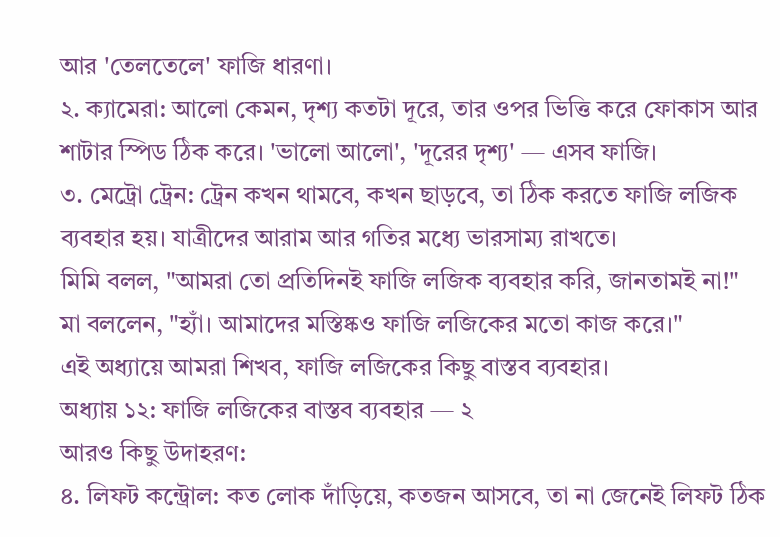আর 'তেলতেলে' ফাজি ধারণা।
২. ক্যামেরা: আলো কেমন, দৃশ্য কতটা দূরে, তার ওপর ভিত্তি করে ফোকাস আর শাটার স্পিড ঠিক করে। 'ভালো আলো', 'দূরের দৃশ্য' — এসব ফাজি।
৩. মেট্রো ট্রেন: ট্রেন কখন থামবে, কখন ছাড়বে, তা ঠিক করতে ফাজি লজিক ব্যবহার হয়। যাত্রীদের আরাম আর গতির মধ্যে ভারসাম্য রাখতে।
মিমি বলল, "আমরা তো প্রতিদিনই ফাজি লজিক ব্যবহার করি, জানতামই না!"
মা বললেন, "হ্যাঁ। আমাদের মস্তিষ্কও ফাজি লজিকের মতো কাজ করে।"
এই অধ্যায়ে আমরা শিখব, ফাজি লজিকের কিছু বাস্তব ব্যবহার।
অধ্যায় ১২: ফাজি লজিকের বাস্তব ব্যবহার — ২
আরও কিছু উদাহরণ:
৪. লিফট কন্ট্রোল: কত লোক দাঁড়িয়ে, কতজন আসবে, তা না জেনেই লিফট ঠিক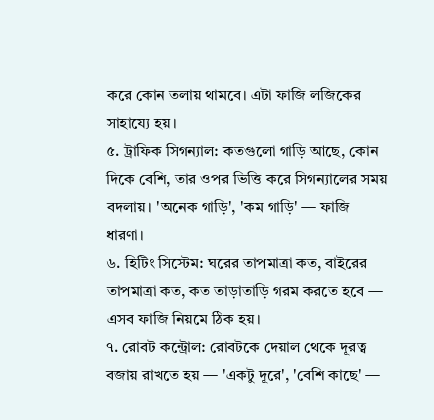করে কোন তলায় থামবে। এটা ফাজি লজিকের সাহায্যে হয়।
৫. ট্রাফিক সিগন্যাল: কতগুলো গাড়ি আছে, কোন দিকে বেশি, তার ওপর ভিত্তি করে সিগন্যালের সময় বদলায়। 'অনেক গাড়ি', 'কম গাড়ি' — ফাজি ধারণা।
৬. হিটিং সিস্টেম: ঘরের তাপমাত্রা কত, বাইরের তাপমাত্রা কত, কত তাড়াতাড়ি গরম করতে হবে — এসব ফাজি নিয়মে ঠিক হয়।
৭. রোবট কন্ট্রোল: রোবটকে দেয়াল থেকে দূরত্ব বজায় রাখতে হয় — 'একটু দূরে', 'বেশি কাছে' —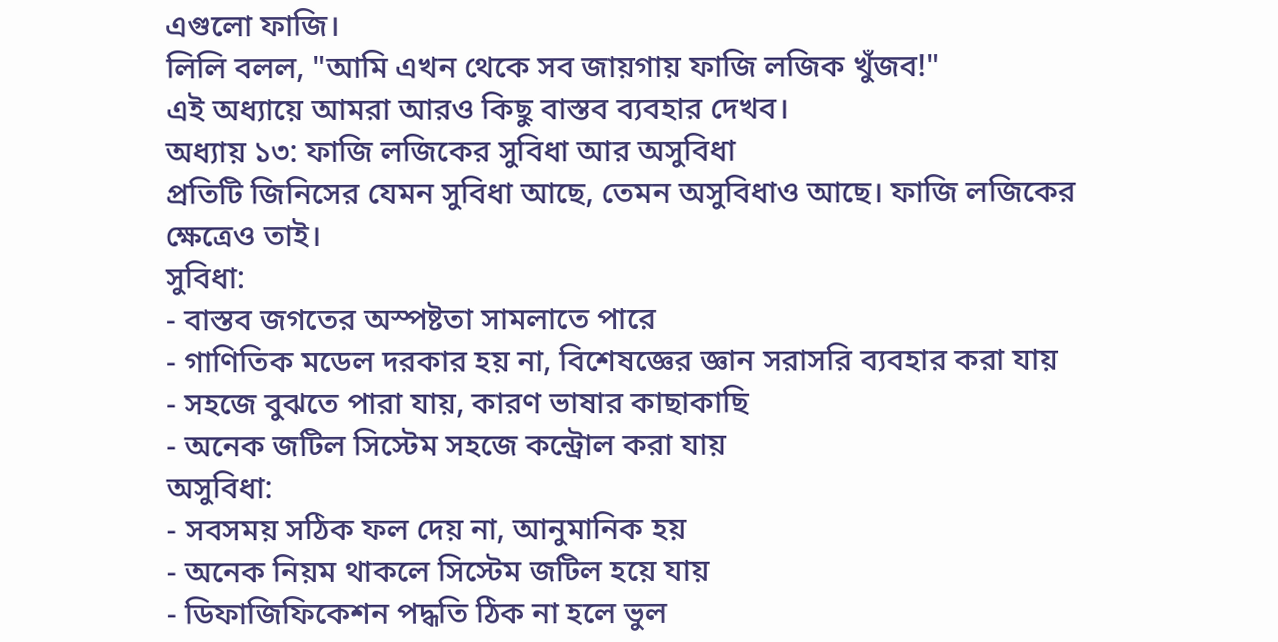এগুলো ফাজি।
লিলি বলল, "আমি এখন থেকে সব জায়গায় ফাজি লজিক খুঁজব!"
এই অধ্যায়ে আমরা আরও কিছু বাস্তব ব্যবহার দেখব।
অধ্যায় ১৩: ফাজি লজিকের সুবিধা আর অসুবিধা
প্রতিটি জিনিসের যেমন সুবিধা আছে, তেমন অসুবিধাও আছে। ফাজি লজিকের ক্ষেত্রেও তাই।
সুবিধা:
- বাস্তব জগতের অস্পষ্টতা সামলাতে পারে
- গাণিতিক মডেল দরকার হয় না, বিশেষজ্ঞের জ্ঞান সরাসরি ব্যবহার করা যায়
- সহজে বুঝতে পারা যায়, কারণ ভাষার কাছাকাছি
- অনেক জটিল সিস্টেম সহজে কন্ট্রোল করা যায়
অসুবিধা:
- সবসময় সঠিক ফল দেয় না, আনুমানিক হয়
- অনেক নিয়ম থাকলে সিস্টেম জটিল হয়ে যায়
- ডিফাজিফিকেশন পদ্ধতি ঠিক না হলে ভুল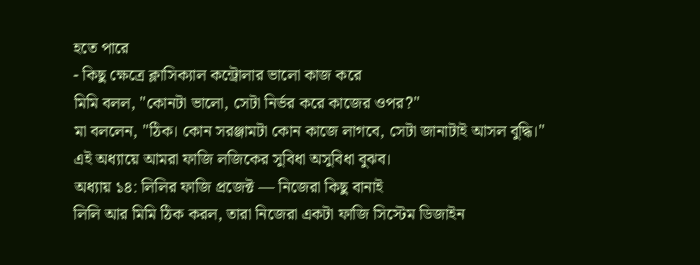হতে পারে
- কিছু ক্ষেত্রে ক্লাসিক্যাল কন্ট্রোলার ভালো কাজ করে
মিমি বলল, "কোনটা ভালো, সেটা নির্ভর করে কাজের ওপর?"
মা বললেন, "ঠিক। কোন সরঞ্জামটা কোন কাজে লাগবে, সেটা জানাটাই আসল বুদ্ধি।"
এই অধ্যায়ে আমরা ফাজি লজিকের সুবিধা অসুবিধা বুঝব।
অধ্যায় ১৪: লিলির ফাজি প্রজেক্ট — নিজেরা কিছু বানাই
লিলি আর মিমি ঠিক করল, তারা নিজেরা একটা ফাজি সিস্টেম ডিজাইন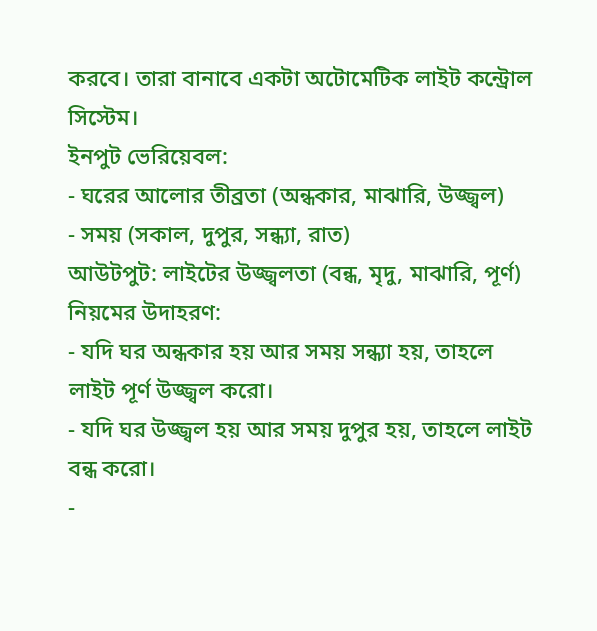করবে। তারা বানাবে একটা অটোমেটিক লাইট কন্ট্রোল সিস্টেম।
ইনপুট ভেরিয়েবল:
- ঘরের আলোর তীব্রতা (অন্ধকার, মাঝারি, উজ্জ্বল)
- সময় (সকাল, দুপুর, সন্ধ্যা, রাত)
আউটপুট: লাইটের উজ্জ্বলতা (বন্ধ, মৃদু, মাঝারি, পূর্ণ)
নিয়মের উদাহরণ:
- যদি ঘর অন্ধকার হয় আর সময় সন্ধ্যা হয়, তাহলে লাইট পূর্ণ উজ্জ্বল করো।
- যদি ঘর উজ্জ্বল হয় আর সময় দুপুর হয়, তাহলে লাইট বন্ধ করো।
-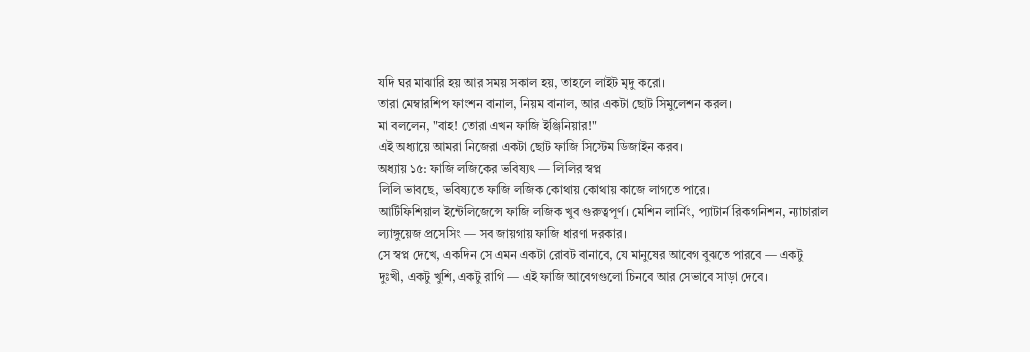যদি ঘর মাঝারি হয় আর সময় সকাল হয়, তাহলে লাইট মৃদু করো।
তারা মেম্বারশিপ ফাংশন বানাল, নিয়ম বানাল, আর একটা ছোট সিমুলেশন করল।
মা বললেন, "বাহ! তোরা এখন ফাজি ইঞ্জিনিয়ার!"
এই অধ্যায়ে আমরা নিজেরা একটা ছোট ফাজি সিস্টেম ডিজাইন করব।
অধ্যায় ১৫: ফাজি লজিকের ভবিষ্যৎ — লিলির স্বপ্ন
লিলি ভাবছে, ভবিষ্যতে ফাজি লজিক কোথায় কোথায় কাজে লাগতে পারে।
আর্টিফিশিয়াল ইন্টেলিজেন্সে ফাজি লজিক খুব গুরুত্বপূর্ণ। মেশিন লার্নিং, প্যাটার্ন রিকগনিশন, ন্যাচারাল ল্যাঙ্গুয়েজ প্রসেসিং — সব জায়গায় ফাজি ধারণা দরকার।
সে স্বপ্ন দেখে, একদিন সে এমন একটা রোবট বানাবে, যে মানুষের আবেগ বুঝতে পারবে — একটু দুঃখী, একটু খুশি, একটু রাগি — এই ফাজি আবেগগুলো চিনবে আর সেভাবে সাড়া দেবে।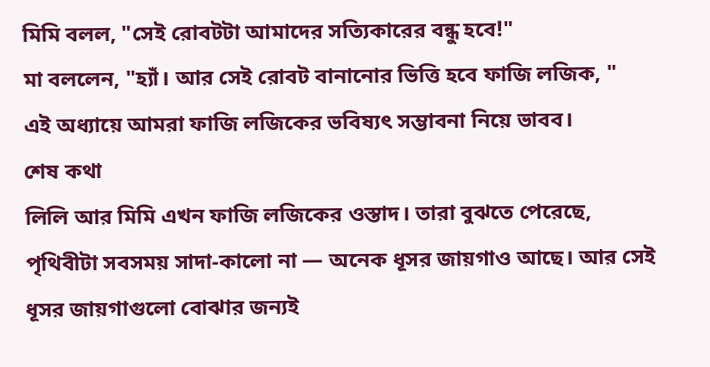মিমি বলল, "সেই রোবটটা আমাদের সত্যিকারের বন্ধু হবে!"
মা বললেন, "হ্যাঁ। আর সেই রোবট বানানোর ভিত্তি হবে ফাজি লজিক, "
এই অধ্যায়ে আমরা ফাজি লজিকের ভবিষ্যৎ সম্ভাবনা নিয়ে ভাবব।
শেষ কথা
লিলি আর মিমি এখন ফাজি লজিকের ওস্তাদ। তারা বুঝতে পেরেছে, পৃথিবীটা সবসময় সাদা-কালো না — অনেক ধূসর জায়গাও আছে। আর সেই ধূসর জায়গাগুলো বোঝার জন্যই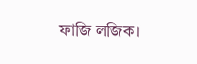ফাজি লজিক।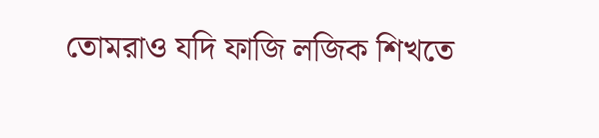তোমরাও যদি ফাজি লজিক শিখতে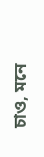চাও, মনে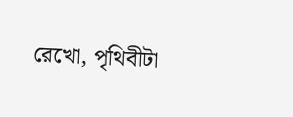রেখো, পৃথিবীটা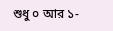শুধু ০ আর ১-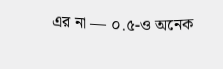এর না — ০.৫-ও অনেক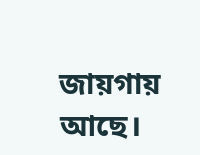জায়গায় আছে।